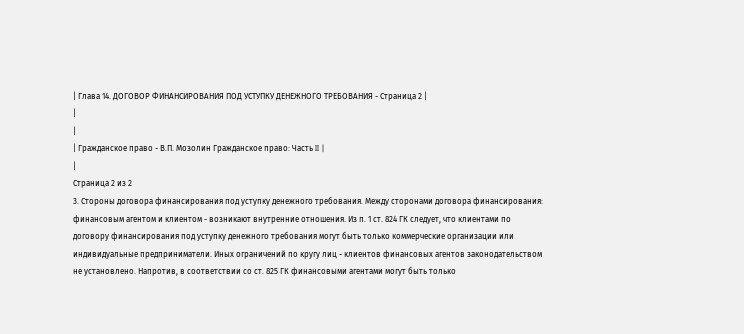| Глава 14. ДОГОВОР ФИНАНСИРОВАНИЯ ПОД УСТУПКУ ДЕНЕЖНОГО ТРЕБОВАНИЯ - Страница 2 |
|
|
| Гражданское право - В.П. Мозолин Гражданское право: Часть II |
|
Страница 2 из 2
3. Стороны договора финансирования под уступку денежного требования. Между сторонами договора финансирования: финансовым агентом и клиентом - возникают внутренние отношения. Из п. 1 ст. 824 ГК следует, что клиентами по договору финансирования под уступку денежного требования могут быть только коммерческие организации или индивидуальные предприниматели. Иных ограничений по кругу лиц - клиентов финансовых агентов законодательством не установлено. Напротив, в соответствии со ст. 825 ГК финансовыми агентами могут быть только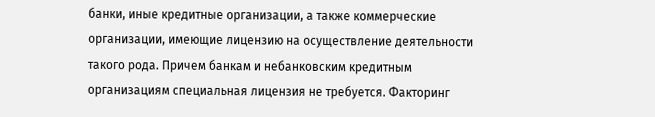банки, иные кредитные организации, а также коммерческие организации, имеющие лицензию на осуществление деятельности такого рода. Причем банкам и небанковским кредитным организациям специальная лицензия не требуется. Факторинг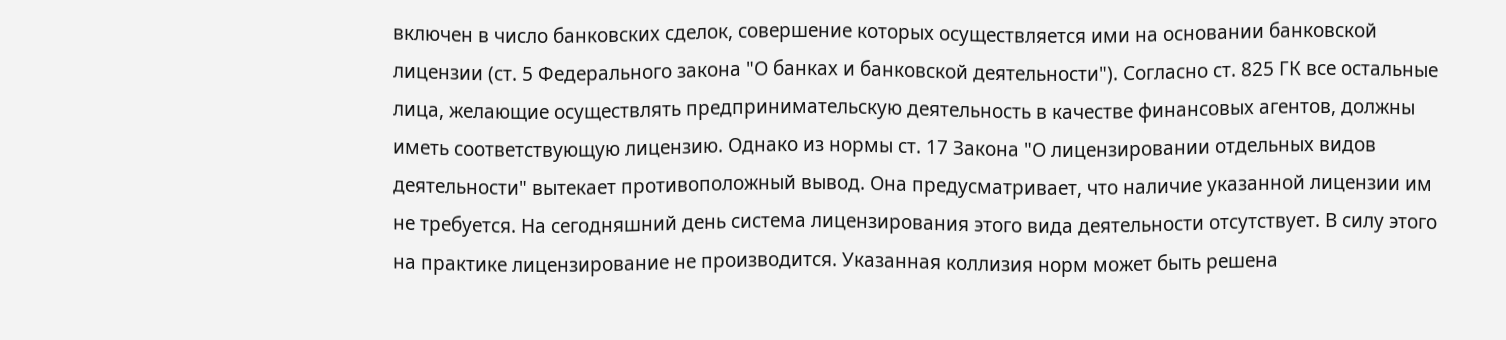включен в число банковских сделок, совершение которых осуществляется ими на основании банковской лицензии (ст. 5 Федерального закона "О банках и банковской деятельности"). Согласно ст. 825 ГК все остальные лица, желающие осуществлять предпринимательскую деятельность в качестве финансовых агентов, должны иметь соответствующую лицензию. Однако из нормы ст. 17 Закона "О лицензировании отдельных видов деятельности" вытекает противоположный вывод. Она предусматривает, что наличие указанной лицензии им не требуется. На сегодняшний день система лицензирования этого вида деятельности отсутствует. В силу этого на практике лицензирование не производится. Указанная коллизия норм может быть решена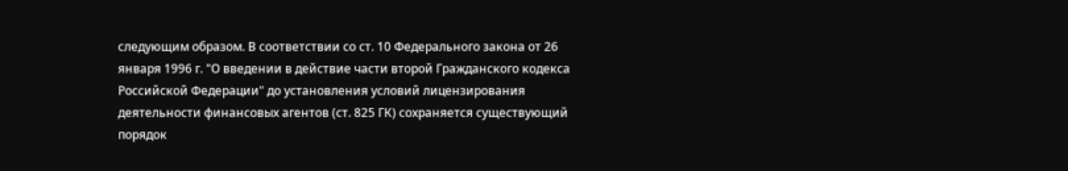следующим образом. В соответствии со ст. 10 Федерального закона от 26 января 1996 г. "О введении в действие части второй Гражданского кодекса Российской Федерации" до установления условий лицензирования деятельности финансовых агентов (ст. 825 ГК) сохраняется существующий порядок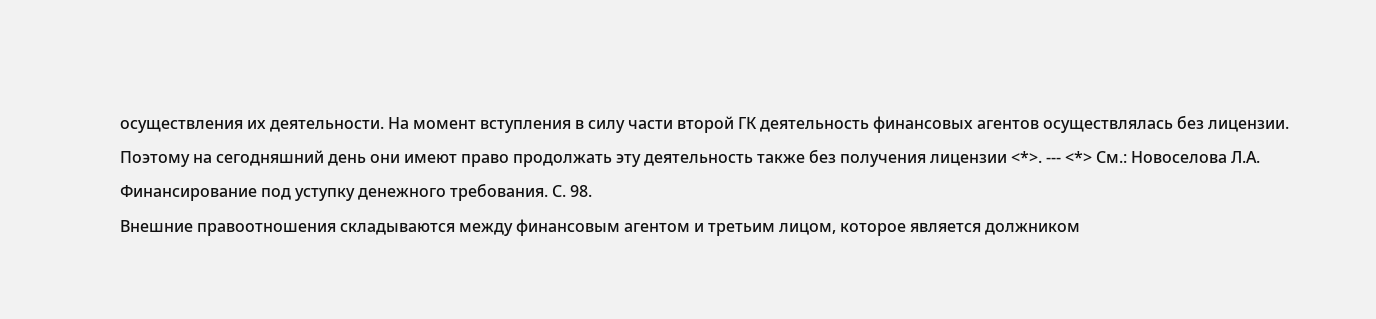осуществления их деятельности. На момент вступления в силу части второй ГК деятельность финансовых агентов осуществлялась без лицензии. Поэтому на сегодняшний день они имеют право продолжать эту деятельность также без получения лицензии <*>. --- <*> См.: Новоселова Л.А. Финансирование под уступку денежного требования. С. 98.
Внешние правоотношения складываются между финансовым агентом и третьим лицом, которое является должником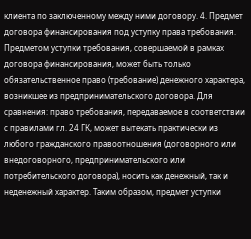клиента по заключенному между ними договору. 4. Предмет договора финансирования под уступку права требования. Предметом уступки требования, совершаемой в рамках договора финансирования, может быть только обязательственное право (требование) денежного характера, возникшее из предпринимательского договора. Для сравнения: право требования, передаваемое в соответствии с правилами гл. 24 ГК, может вытекать практически из любого гражданского правоотношения (договорного или внедоговорного, предпринимательского или потребительского договора), носить как денежный, так и неденежный характер. Таким образом, предмет уступки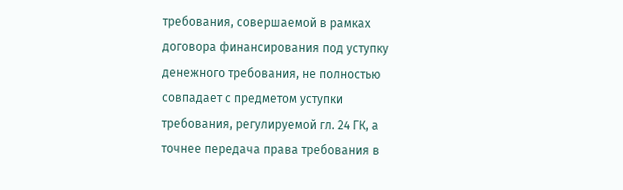требования, совершаемой в рамках договора финансирования под уступку денежного требования, не полностью совпадает с предметом уступки требования, регулируемой гл. 24 ГК, а точнее передача права требования в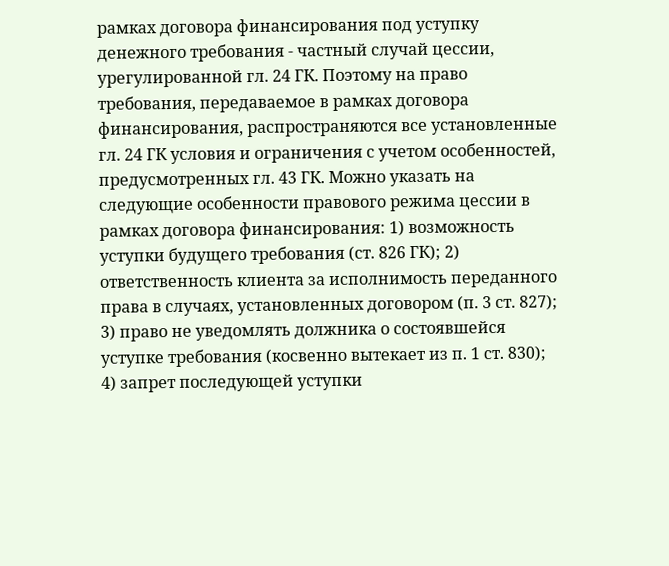рамках договора финансирования под уступку денежного требования - частный случай цессии, урегулированной гл. 24 ГК. Поэтому на право требования, передаваемое в рамках договора финансирования, распространяются все установленные гл. 24 ГК условия и ограничения с учетом особенностей, предусмотренных гл. 43 ГК. Можно указать на следующие особенности правового режима цессии в рамках договора финансирования: 1) возможность уступки будущего требования (ст. 826 ГК); 2) ответственность клиента за исполнимость переданного права в случаях, установленных договором (п. 3 ст. 827); 3) право не уведомлять должника о состоявшейся уступке требования (косвенно вытекает из п. 1 ст. 830); 4) запрет последующей уступки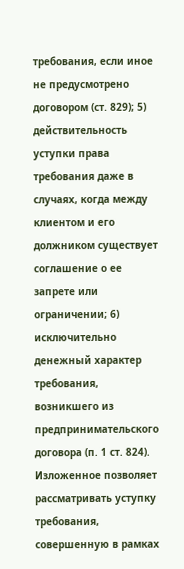требования, если иное не предусмотрено договором (ст. 829); 5) действительность уступки права требования даже в случаях, когда между клиентом и его должником существует соглашение о ее запрете или ограничении; 6) исключительно денежный характер требования, возникшего из предпринимательского договора (п. 1 ст. 824). Изложенное позволяет рассматривать уступку требования, совершенную в рамках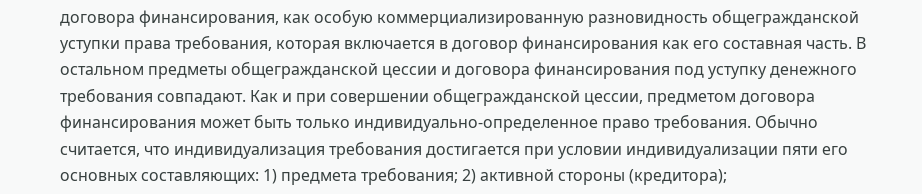договора финансирования, как особую коммерциализированную разновидность общегражданской уступки права требования, которая включается в договор финансирования как его составная часть. В остальном предметы общегражданской цессии и договора финансирования под уступку денежного требования совпадают. Как и при совершении общегражданской цессии, предметом договора финансирования может быть только индивидуально-определенное право требования. Обычно считается, что индивидуализация требования достигается при условии индивидуализации пяти его основных составляющих: 1) предмета требования; 2) активной стороны (кредитора);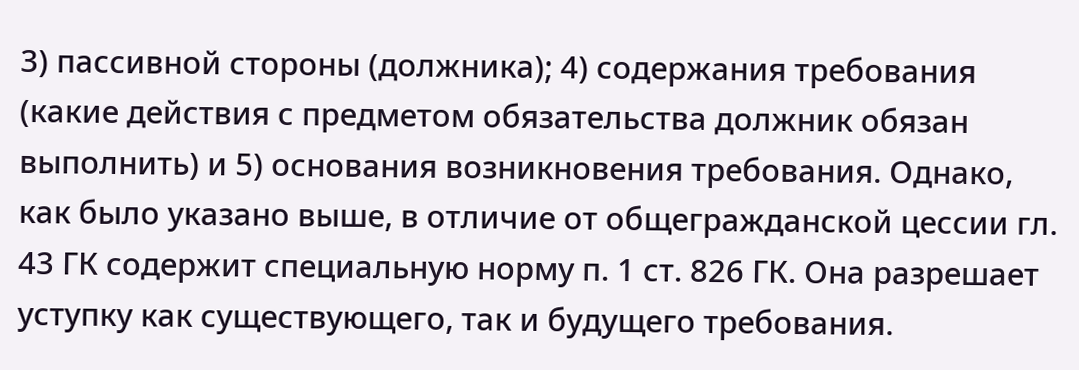3) пассивной стороны (должника); 4) содержания требования (какие действия с предметом обязательства должник обязан выполнить) и 5) основания возникновения требования. Однако, как было указано выше, в отличие от общегражданской цессии гл. 43 ГК содержит специальную норму п. 1 ст. 826 ГК. Она разрешает уступку как существующего, так и будущего требования.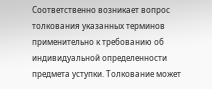Соответственно возникает вопрос толкования указанных терминов применительно к требованию об индивидуальной определенности предмета уступки. Толкование может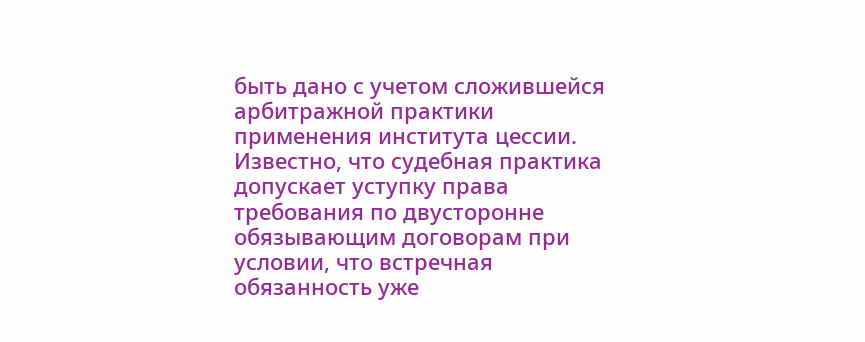быть дано с учетом сложившейся арбитражной практики применения института цессии. Известно, что судебная практика допускает уступку права требования по двусторонне обязывающим договорам при условии, что встречная обязанность уже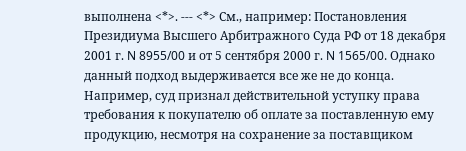выполнена <*>. --- <*> См., например: Постановления Президиума Высшего Арбитражного Суда РФ от 18 декабря 2001 г. N 8955/00 и от 5 сентября 2000 г. N 1565/00. Однако данный подход выдерживается все же не до конца. Например, суд признал действительной уступку права требования к покупателю об оплате за поставленную ему продукцию, несмотря на сохранение за поставщиком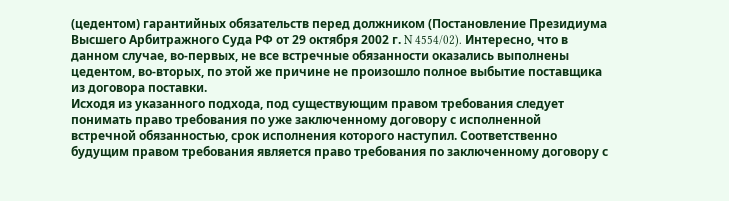(цедентом) гарантийных обязательств перед должником (Постановление Президиума Высшего Арбитражного Суда РФ от 29 октября 2002 г. N 4554/02). Интересно, что в данном случае, во-первых, не все встречные обязанности оказались выполнены цедентом, во-вторых, по этой же причине не произошло полное выбытие поставщика из договора поставки.
Исходя из указанного подхода, под существующим правом требования следует понимать право требования по уже заключенному договору с исполненной встречной обязанностью, срок исполнения которого наступил. Соответственно будущим правом требования является право требования по заключенному договору с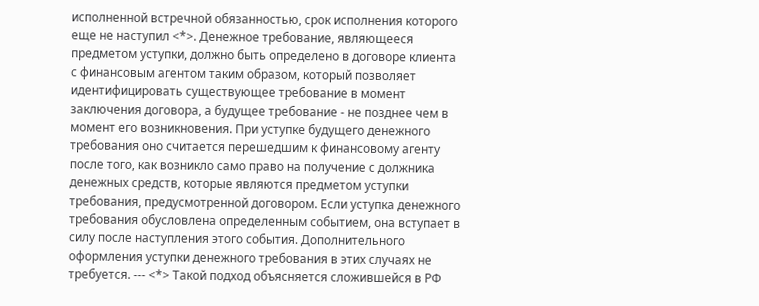исполненной встречной обязанностью, срок исполнения которого еще не наступил <*>. Денежное требование, являющееся предметом уступки, должно быть определено в договоре клиента с финансовым агентом таким образом, который позволяет идентифицировать существующее требование в момент заключения договора, а будущее требование - не позднее чем в момент его возникновения. При уступке будущего денежного требования оно считается перешедшим к финансовому агенту после того, как возникло само право на получение с должника денежных средств, которые являются предметом уступки требования, предусмотренной договором. Если уступка денежного требования обусловлена определенным событием, она вступает в силу после наступления этого события. Дополнительного оформления уступки денежного требования в этих случаях не требуется. --- <*> Такой подход объясняется сложившейся в РФ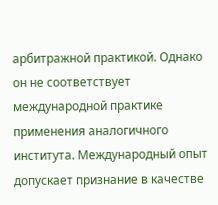арбитражной практикой. Однако он не соответствует международной практике применения аналогичного института. Международный опыт допускает признание в качестве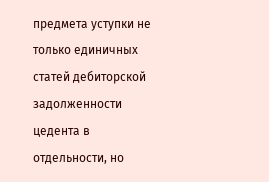предмета уступки не только единичных статей дебиторской задолженности цедента в отдельности, но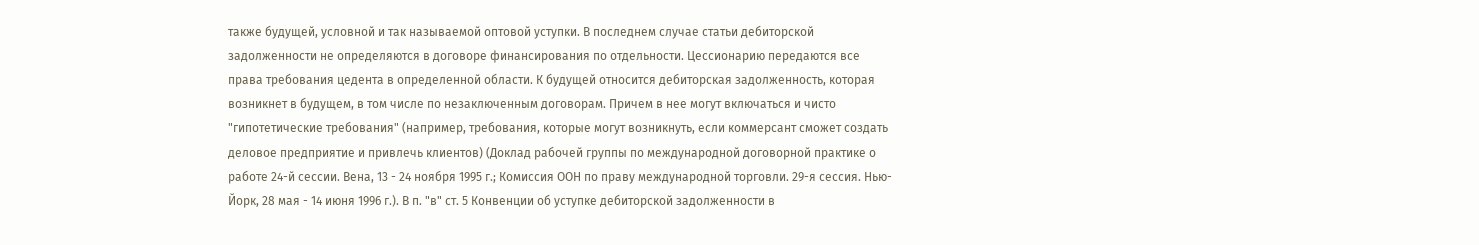также будущей, условной и так называемой оптовой уступки. В последнем случае статьи дебиторской задолженности не определяются в договоре финансирования по отдельности. Цессионарию передаются все права требования цедента в определенной области. К будущей относится дебиторская задолженность, которая возникнет в будущем, в том числе по незаключенным договорам. Причем в нее могут включаться и чисто "гипотетические требования" (например, требования, которые могут возникнуть, если коммерсант сможет создать деловое предприятие и привлечь клиентов) (Доклад рабочей группы по международной договорной практике о работе 24-й сессии. Вена, 13 - 24 ноября 1995 г.; Комиссия ООН по праву международной торговли. 29-я сессия. Нью-Йорк, 28 мая - 14 июня 1996 г.). В п. "в" ст. 5 Конвенции об уступке дебиторской задолженности в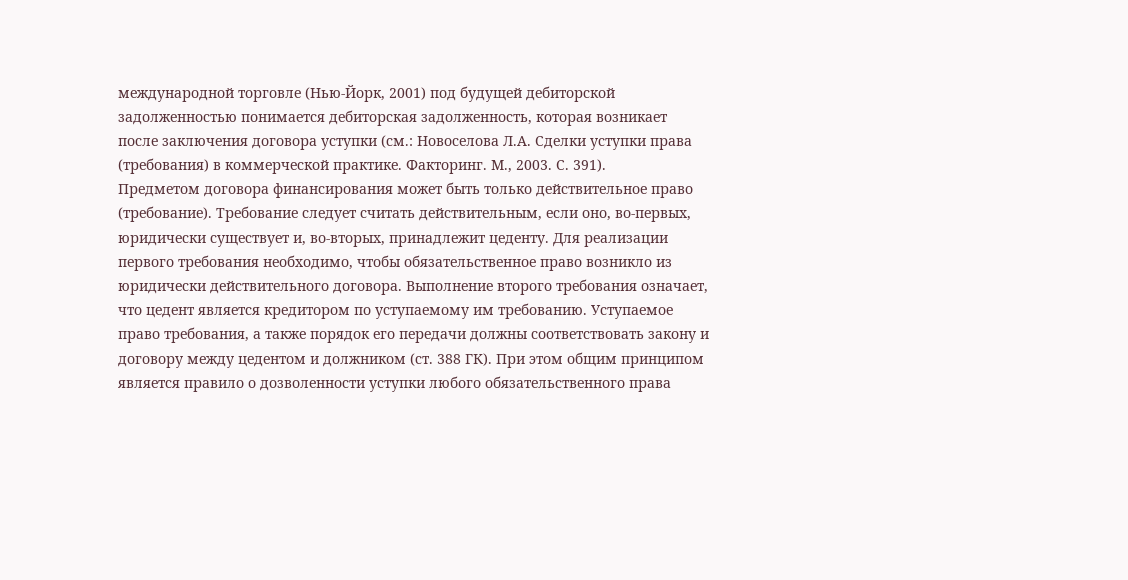международной торговле (Нью-Йорк, 2001) под будущей дебиторской задолженностью понимается дебиторская задолженность, которая возникает после заключения договора уступки (см.: Новоселова Л.А. Сделки уступки права (требования) в коммерческой практике. Факторинг. М., 2003. С. 391).
Предметом договора финансирования может быть только действительное право (требование). Требование следует считать действительным, если оно, во-первых, юридически существует и, во-вторых, принадлежит цеденту. Для реализации первого требования необходимо, чтобы обязательственное право возникло из юридически действительного договора. Выполнение второго требования означает, что цедент является кредитором по уступаемому им требованию. Уступаемое право требования, а также порядок его передачи должны соответствовать закону и договору между цедентом и должником (ст. 388 ГК). При этом общим принципом является правило о дозволенности уступки любого обязательственного права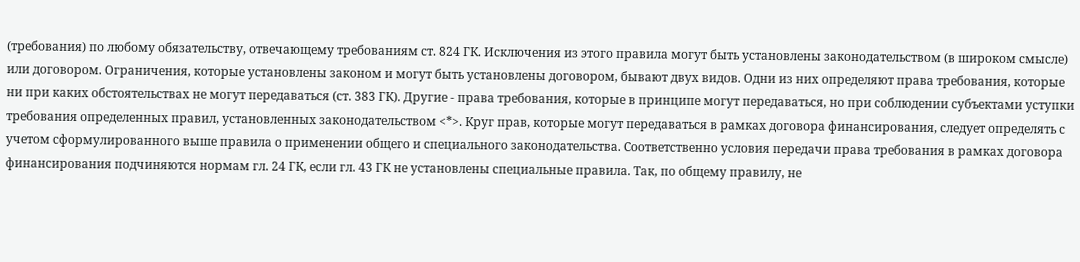(требования) по любому обязательству, отвечающему требованиям ст. 824 ГК. Исключения из этого правила могут быть установлены законодательством (в широком смысле) или договором. Ограничения, которые установлены законом и могут быть установлены договором, бывают двух видов. Одни из них определяют права требования, которые ни при каких обстоятельствах не могут передаваться (ст. 383 ГК). Другие - права требования, которые в принципе могут передаваться, но при соблюдении субъектами уступки требования определенных правил, установленных законодательством <*>. Круг прав, которые могут передаваться в рамках договора финансирования, следует определять с учетом сформулированного выше правила о применении общего и специального законодательства. Соответственно условия передачи права требования в рамках договора финансирования подчиняются нормам гл. 24 ГК, если гл. 43 ГК не установлены специальные правила. Так, по общему правилу, не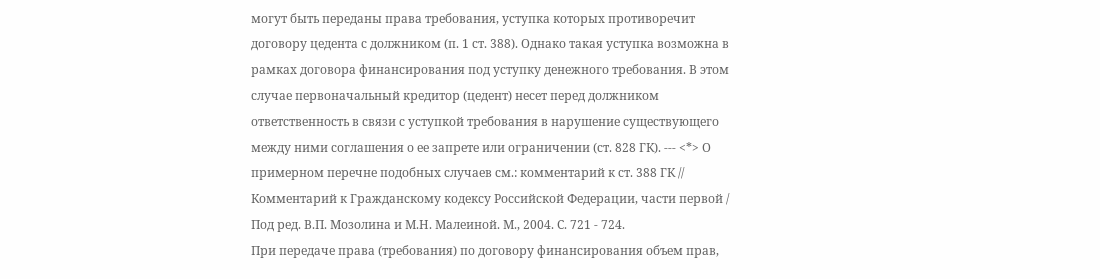могут быть переданы права требования, уступка которых противоречит договору цедента с должником (п. 1 ст. 388). Однако такая уступка возможна в рамках договора финансирования под уступку денежного требования. В этом случае первоначальный кредитор (цедент) несет перед должником ответственность в связи с уступкой требования в нарушение существующего между ними соглашения о ее запрете или ограничении (ст. 828 ГК). --- <*> О примерном перечне подобных случаев см.: комментарий к ст. 388 ГК // Комментарий к Гражданскому кодексу Российской Федерации, части первой / Под ред. В.П. Мозолина и М.Н. Малеиной. М., 2004. С. 721 - 724.
При передаче права (требования) по договору финансирования объем прав,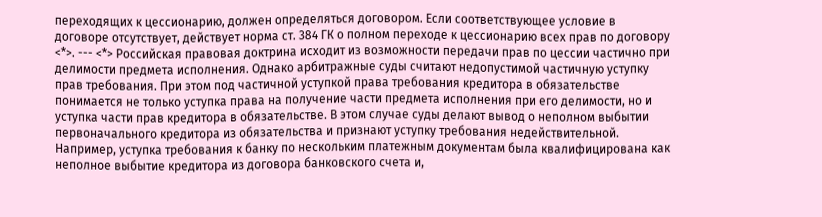переходящих к цессионарию, должен определяться договором. Если соответствующее условие в договоре отсутствует, действует норма ст. 384 ГК о полном переходе к цессионарию всех прав по договору <*>. --- <*> Российская правовая доктрина исходит из возможности передачи прав по цессии частично при делимости предмета исполнения. Однако арбитражные суды считают недопустимой частичную уступку прав требования. При этом под частичной уступкой права требования кредитора в обязательстве понимается не только уступка права на получение части предмета исполнения при его делимости, но и уступка части прав кредитора в обязательстве. В этом случае суды делают вывод о неполном выбытии первоначального кредитора из обязательства и признают уступку требования недействительной. Например, уступка требования к банку по нескольким платежным документам была квалифицирована как неполное выбытие кредитора из договора банковского счета и,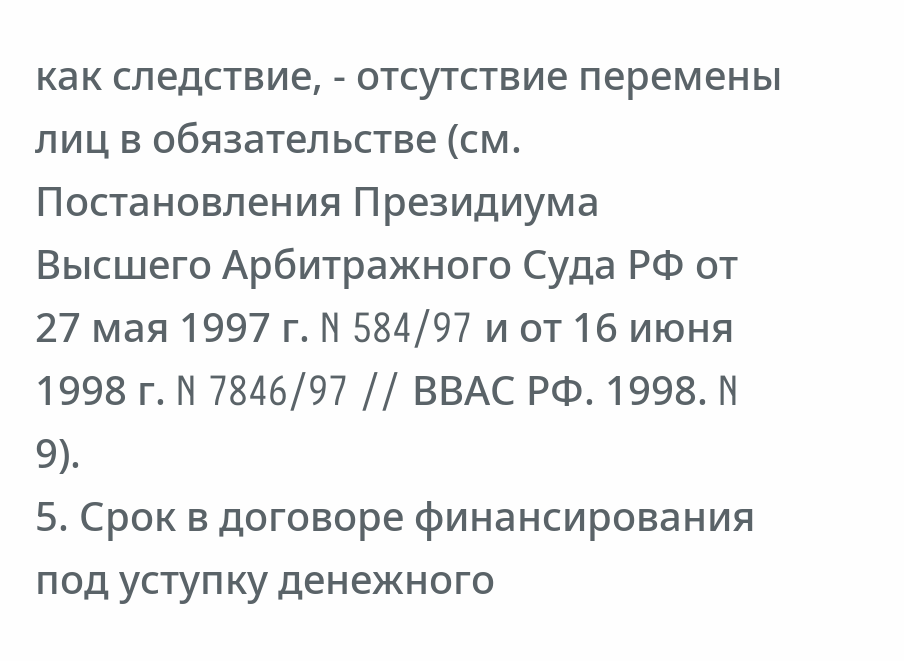как следствие, - отсутствие перемены лиц в обязательстве (см. Постановления Президиума Высшего Арбитражного Суда РФ от 27 мая 1997 г. N 584/97 и от 16 июня 1998 г. N 7846/97 // ВВАС РФ. 1998. N 9).
5. Срок в договоре финансирования под уступку денежного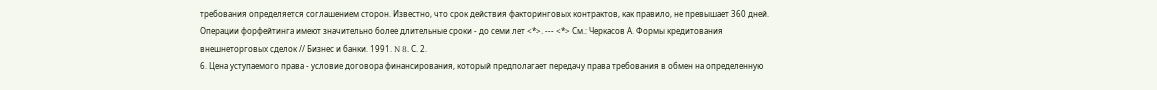требования определяется соглашением сторон. Известно, что срок действия факторинговых контрактов, как правило, не превышает 360 дней. Операции форфейтинга имеют значительно более длительные сроки - до семи лет <*>. --- <*> См.: Черкасов А. Формы кредитования внешнеторговых сделок // Бизнес и банки. 1991. N 8. С. 2.
6. Цена уступаемого права - условие договора финансирования, который предполагает передачу права требования в обмен на определенную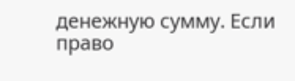денежную сумму. Если право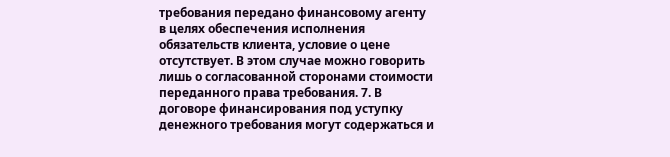требования передано финансовому агенту в целях обеспечения исполнения обязательств клиента, условие о цене отсутствует. В этом случае можно говорить лишь о согласованной сторонами стоимости переданного права требования. 7. В договоре финансирования под уступку денежного требования могут содержаться и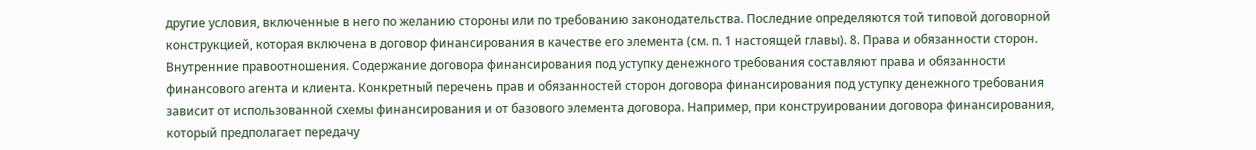другие условия, включенные в него по желанию стороны или по требованию законодательства. Последние определяются той типовой договорной конструкцией, которая включена в договор финансирования в качестве его элемента (см. п. 1 настоящей главы). 8. Права и обязанности сторон. Внутренние правоотношения. Содержание договора финансирования под уступку денежного требования составляют права и обязанности финансового агента и клиента. Конкретный перечень прав и обязанностей сторон договора финансирования под уступку денежного требования зависит от использованной схемы финансирования и от базового элемента договора. Например, при конструировании договора финансирования, который предполагает передачу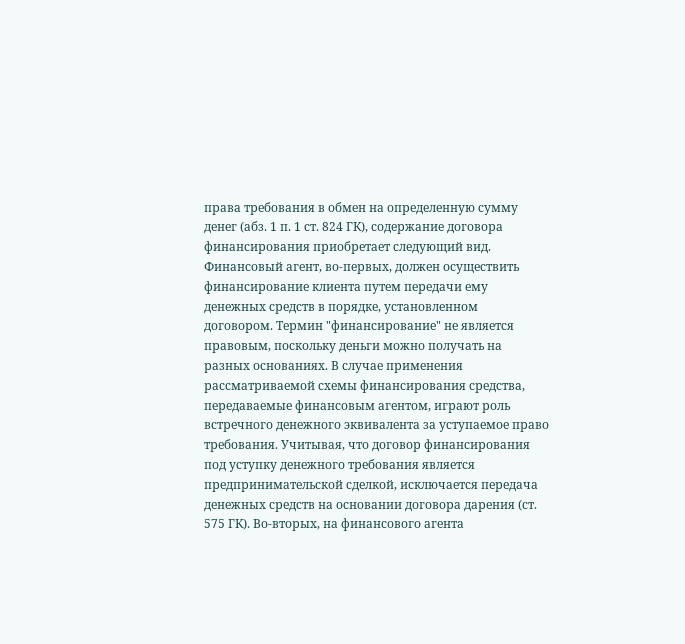права требования в обмен на определенную сумму денег (абз. 1 п. 1 ст. 824 ГК), содержание договора финансирования приобретает следующий вид. Финансовый агент, во-первых, должен осуществить финансирование клиента путем передачи ему денежных средств в порядке, установленном договором. Термин "финансирование" не является правовым, поскольку деньги можно получать на разных основаниях. В случае применения рассматриваемой схемы финансирования средства, передаваемые финансовым агентом, играют роль встречного денежного эквивалента за уступаемое право требования. Учитывая, что договор финансирования под уступку денежного требования является предпринимательской сделкой, исключается передача денежных средств на основании договора дарения (ст. 575 ГК). Во-вторых, на финансового агента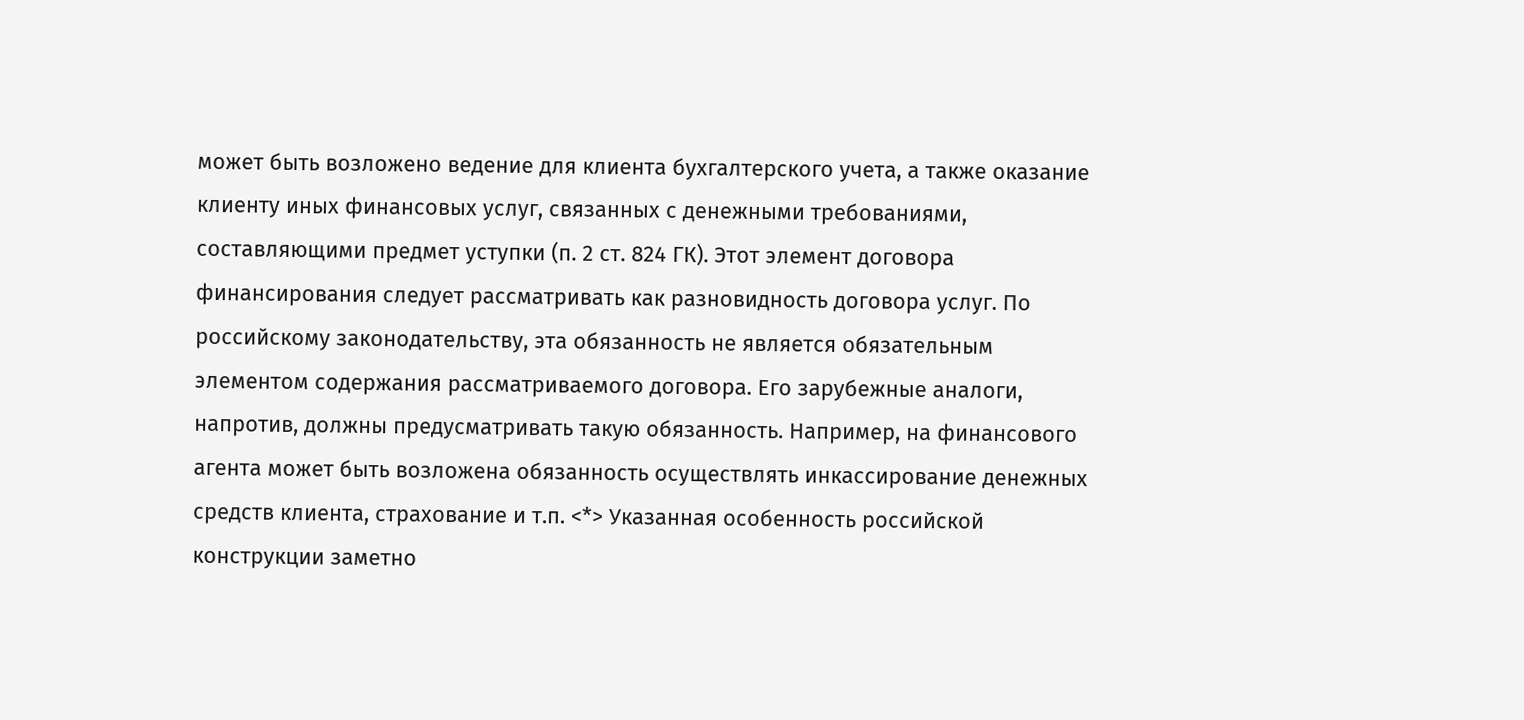может быть возложено ведение для клиента бухгалтерского учета, а также оказание клиенту иных финансовых услуг, связанных с денежными требованиями, составляющими предмет уступки (п. 2 ст. 824 ГК). Этот элемент договора финансирования следует рассматривать как разновидность договора услуг. По российскому законодательству, эта обязанность не является обязательным элементом содержания рассматриваемого договора. Его зарубежные аналоги, напротив, должны предусматривать такую обязанность. Например, на финансового агента может быть возложена обязанность осуществлять инкассирование денежных средств клиента, страхование и т.п. <*> Указанная особенность российской конструкции заметно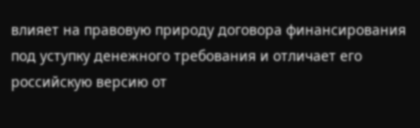влияет на правовую природу договора финансирования под уступку денежного требования и отличает его российскую версию от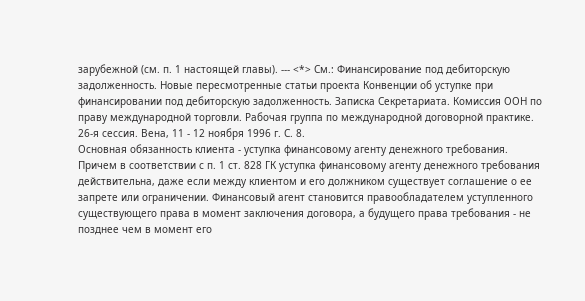зарубежной (см. п. 1 настоящей главы). --- <*> См.: Финансирование под дебиторскую задолженность. Новые пересмотренные статьи проекта Конвенции об уступке при финансировании под дебиторскую задолженность. Записка Секретариата. Комиссия ООН по праву международной торговли. Рабочая группа по международной договорной практике. 26-я сессия. Вена, 11 - 12 ноября 1996 г. С. 8.
Основная обязанность клиента - уступка финансовому агенту денежного требования. Причем в соответствии с п. 1 ст. 828 ГК уступка финансовому агенту денежного требования действительна, даже если между клиентом и его должником существует соглашение о ее запрете или ограничении. Финансовый агент становится правообладателем уступленного существующего права в момент заключения договора, а будущего права требования - не позднее чем в момент его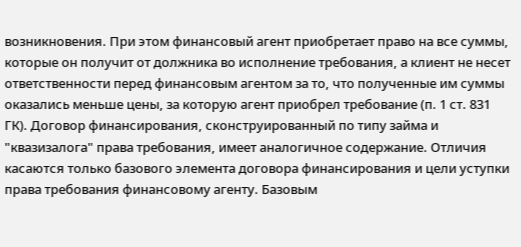возникновения. При этом финансовый агент приобретает право на все суммы, которые он получит от должника во исполнение требования, а клиент не несет ответственности перед финансовым агентом за то, что полученные им суммы оказались меньше цены, за которую агент приобрел требование (п. 1 ст. 831 ГК). Договор финансирования, сконструированный по типу займа и "квазизалога" права требования, имеет аналогичное содержание. Отличия касаются только базового элемента договора финансирования и цели уступки права требования финансовому агенту. Базовым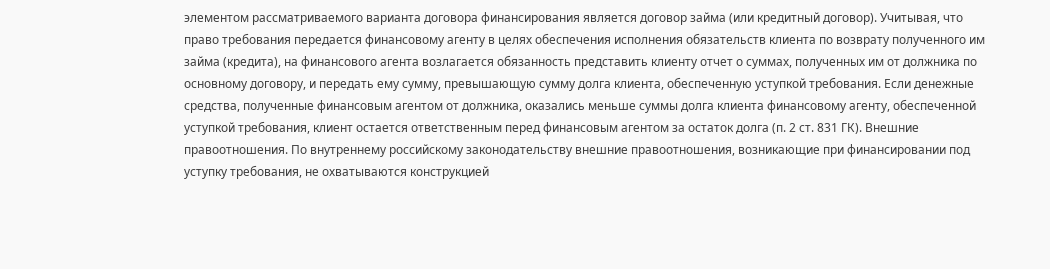элементом рассматриваемого варианта договора финансирования является договор займа (или кредитный договор). Учитывая, что право требования передается финансовому агенту в целях обеспечения исполнения обязательств клиента по возврату полученного им займа (кредита), на финансового агента возлагается обязанность представить клиенту отчет о суммах, полученных им от должника по основному договору, и передать ему сумму, превышающую сумму долга клиента, обеспеченную уступкой требования. Если денежные средства, полученные финансовым агентом от должника, оказались меньше суммы долга клиента финансовому агенту, обеспеченной уступкой требования, клиент остается ответственным перед финансовым агентом за остаток долга (п. 2 ст. 831 ГК). Внешние правоотношения. По внутреннему российскому законодательству внешние правоотношения, возникающие при финансировании под уступку требования, не охватываются конструкцией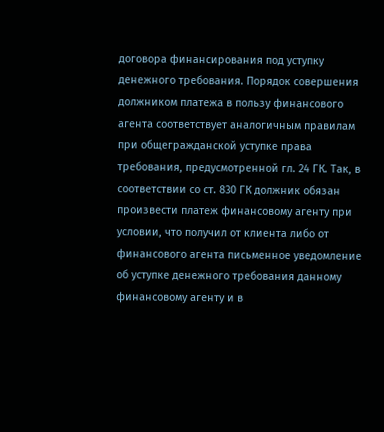договора финансирования под уступку денежного требования. Порядок совершения должником платежа в пользу финансового агента соответствует аналогичным правилам при общегражданской уступке права требования, предусмотренной гл. 24 ГК. Так, в соответствии со ст. 830 ГК должник обязан произвести платеж финансовому агенту при условии, что получил от клиента либо от финансового агента письменное уведомление об уступке денежного требования данному финансовому агенту и в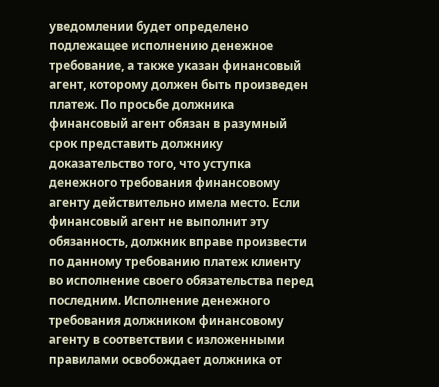уведомлении будет определено подлежащее исполнению денежное требование, а также указан финансовый агент, которому должен быть произведен платеж. По просьбе должника финансовый агент обязан в разумный срок представить должнику доказательство того, что уступка денежного требования финансовому агенту действительно имела место. Если финансовый агент не выполнит эту обязанность, должник вправе произвести по данному требованию платеж клиенту во исполнение своего обязательства перед последним. Исполнение денежного требования должником финансовому агенту в соответствии с изложенными правилами освобождает должника от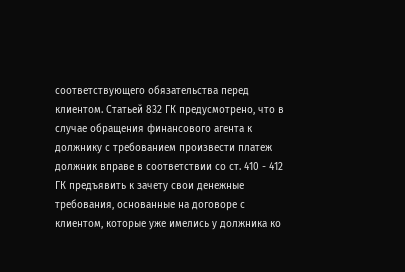соответствующего обязательства перед клиентом. Статьей 832 ГК предусмотрено, что в случае обращения финансового агента к должнику с требованием произвести платеж должник вправе в соответствии со ст. 410 - 412 ГК предъявить к зачету свои денежные требования, основанные на договоре с клиентом, которые уже имелись у должника ко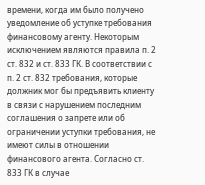времени, когда им было получено уведомление об уступке требования финансовому агенту. Некоторым исключением являются правила п. 2 ст. 832 и ст. 833 ГК. В соответствии с п. 2 ст. 832 требования, которые должник мог бы предъявить клиенту в связи с нарушением последним соглашения о запрете или об ограничении уступки требования, не имеют силы в отношении финансового агента. Согласно ст. 833 ГК в случае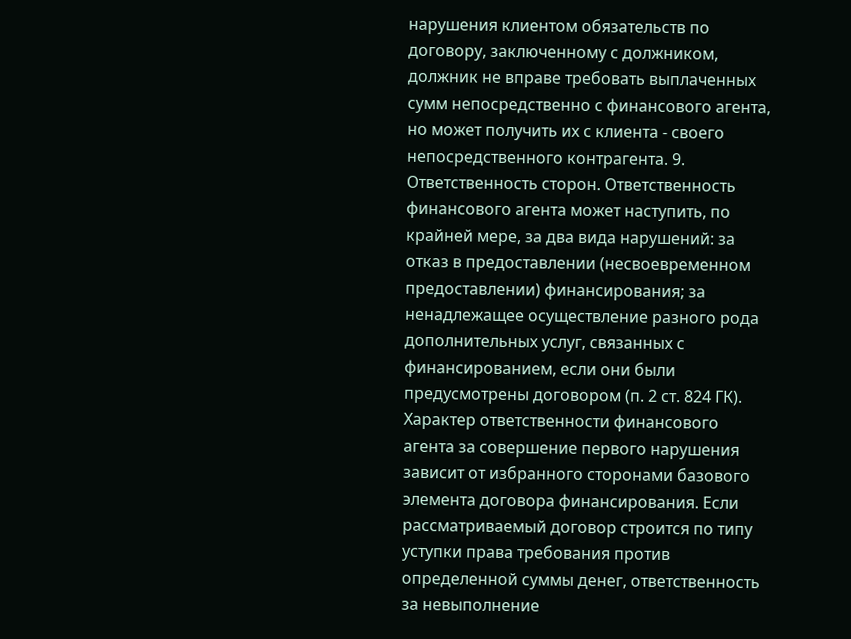нарушения клиентом обязательств по договору, заключенному с должником, должник не вправе требовать выплаченных сумм непосредственно с финансового агента, но может получить их с клиента - своего непосредственного контрагента. 9. Ответственность сторон. Ответственность финансового агента может наступить, по крайней мере, за два вида нарушений: за отказ в предоставлении (несвоевременном предоставлении) финансирования; за ненадлежащее осуществление разного рода дополнительных услуг, связанных с финансированием, если они были предусмотрены договором (п. 2 ст. 824 ГК). Характер ответственности финансового агента за совершение первого нарушения зависит от избранного сторонами базового элемента договора финансирования. Если рассматриваемый договор строится по типу уступки права требования против определенной суммы денег, ответственность за невыполнение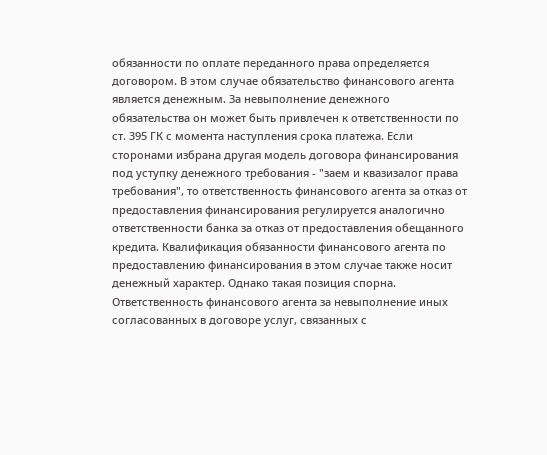обязанности по оплате переданного права определяется договором. В этом случае обязательство финансового агента является денежным. За невыполнение денежного обязательства он может быть привлечен к ответственности по ст. 395 ГК с момента наступления срока платежа. Если сторонами избрана другая модель договора финансирования под уступку денежного требования - "заем и квазизалог права требования", то ответственность финансового агента за отказ от предоставления финансирования регулируется аналогично ответственности банка за отказ от предоставления обещанного кредита. Квалификация обязанности финансового агента по предоставлению финансирования в этом случае также носит денежный характер. Однако такая позиция спорна. Ответственность финансового агента за невыполнение иных согласованных в договоре услуг, связанных с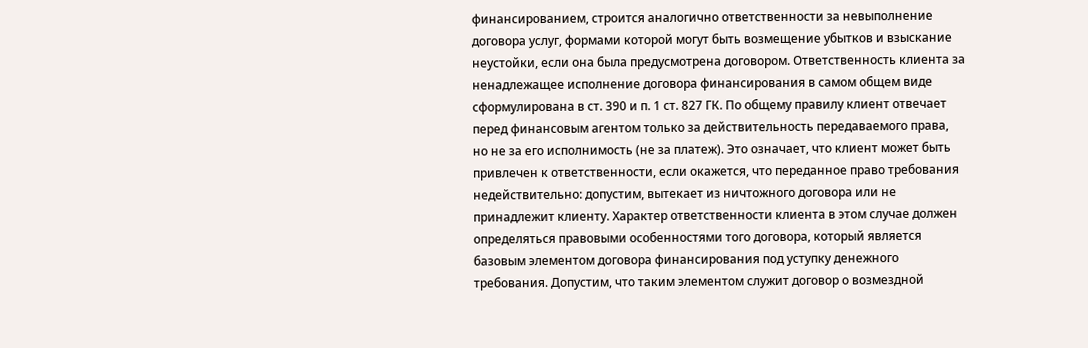финансированием, строится аналогично ответственности за невыполнение договора услуг, формами которой могут быть возмещение убытков и взыскание неустойки, если она была предусмотрена договором. Ответственность клиента за ненадлежащее исполнение договора финансирования в самом общем виде сформулирована в ст. 390 и п. 1 ст. 827 ГК. По общему правилу клиент отвечает перед финансовым агентом только за действительность передаваемого права, но не за его исполнимость (не за платеж). Это означает, что клиент может быть привлечен к ответственности, если окажется, что переданное право требования недействительно: допустим, вытекает из ничтожного договора или не принадлежит клиенту. Характер ответственности клиента в этом случае должен определяться правовыми особенностями того договора, который является базовым элементом договора финансирования под уступку денежного требования. Допустим, что таким элементом служит договор о возмездной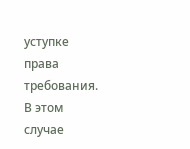уступке права требования. В этом случае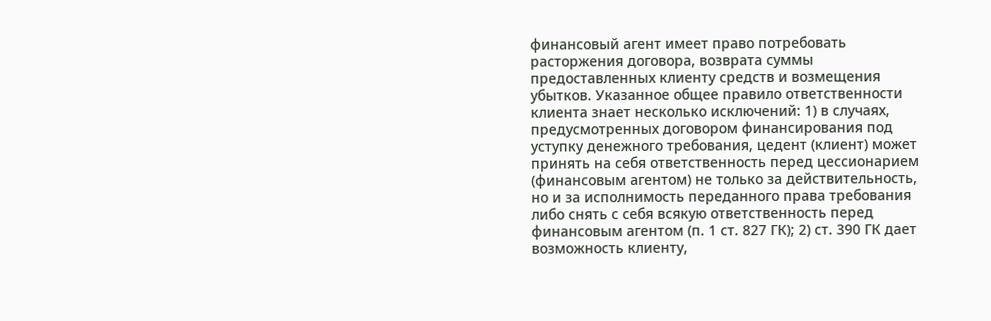финансовый агент имеет право потребовать расторжения договора, возврата суммы предоставленных клиенту средств и возмещения убытков. Указанное общее правило ответственности клиента знает несколько исключений: 1) в случаях, предусмотренных договором финансирования под уступку денежного требования, цедент (клиент) может принять на себя ответственность перед цессионарием (финансовым агентом) не только за действительность, но и за исполнимость переданного права требования либо снять с себя всякую ответственность перед финансовым агентом (п. 1 ст. 827 ГК); 2) ст. 390 ГК дает возможность клиенту,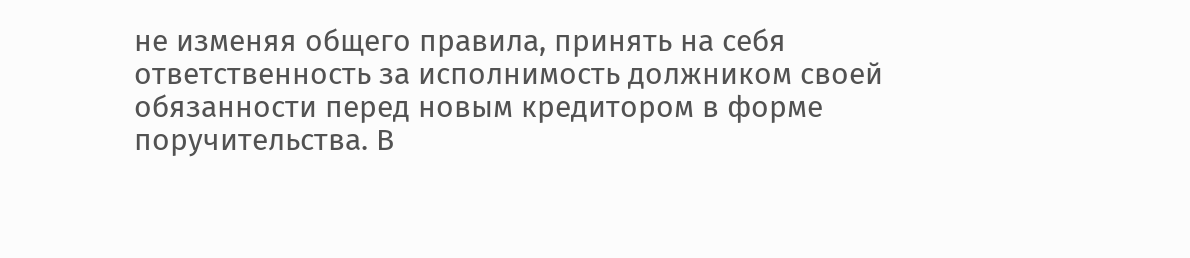не изменяя общего правила, принять на себя ответственность за исполнимость должником своей обязанности перед новым кредитором в форме поручительства. В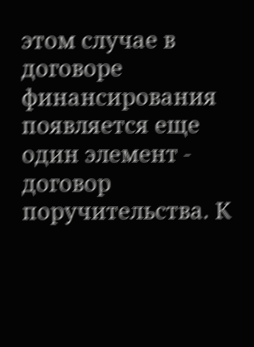этом случае в договоре финансирования появляется еще один элемент - договор поручительства. К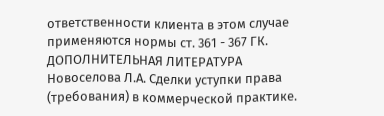ответственности клиента в этом случае применяются нормы ст. 361 - 367 ГК.
ДОПОЛНИТЕЛЬНАЯ ЛИТЕРАТУРА
Новоселова Л.А. Сделки уступки права (требования) в коммерческой практике.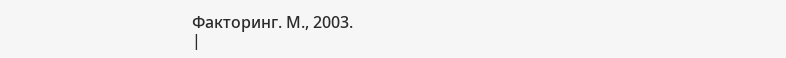Факторинг. М., 2003.
|